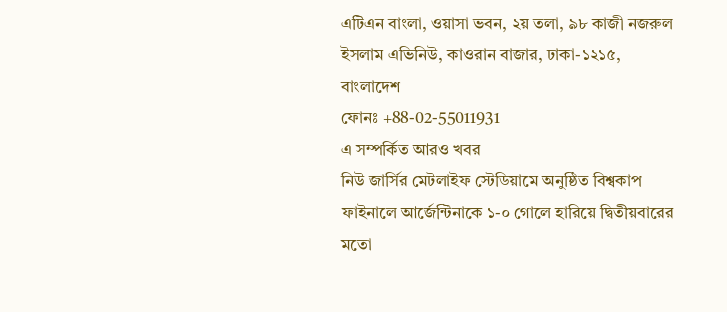এটিএন বাংলা, ওয়াসা ভবন, ২য় তলা, ৯৮ কাজী নজরুল ইসলাম এভিনিউ, কাওরান বাজার, ঢাকা-১২১৫, বাংলাদেশ
ফোনঃ +88-02-55011931
এ সম্পর্কিত আরও খবর
নিউ জার্সির মেটলাইফ স্টেডিয়ামে অনুষ্ঠিত বিশ্বকাপ ফাইনালে আর্জেন্টিনাকে ১-০ গোলে হারিয়ে দ্বিতীয়বারের মতো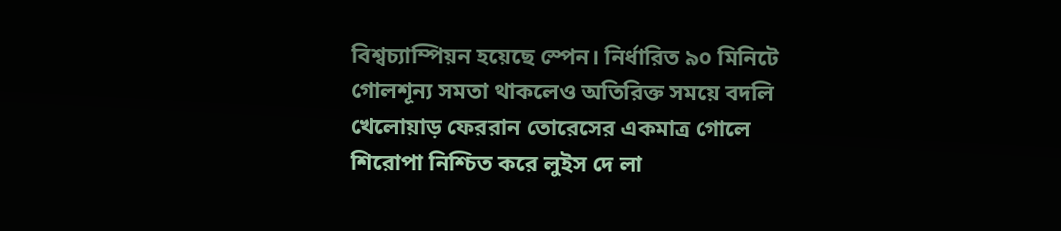বিশ্বচ্যাম্পিয়ন হয়েছে স্পেন। নির্ধারিত ৯০ মিনিটে গোলশূন্য সমতা থাকলেও অতিরিক্ত সময়ে বদলি খেলোয়াড় ফেররান তোরেসের একমাত্র গোলে শিরোপা নিশ্চিত করে লুইস দে লা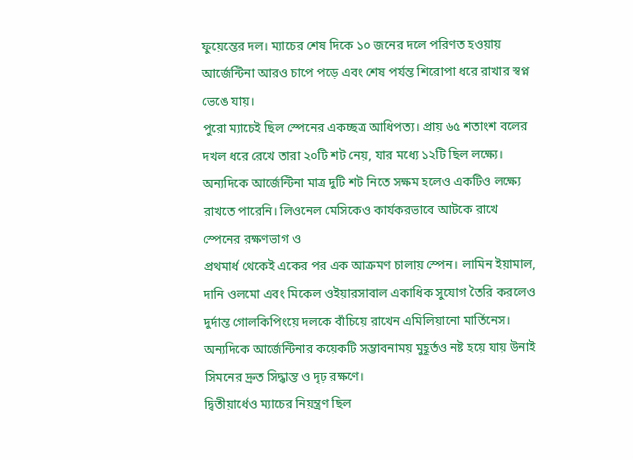ফুয়েন্তের দল। ম্যাচের শেষ দিকে ১০ জনের দলে পরিণত হওয়ায় আর্জেন্টিনা আরও চাপে পড়ে এবং শেষ পর্যন্ত শিরোপা ধরে রাখার স্বপ্ন ভেঙে যায়।
পুরো ম্যাচেই ছিল স্পেনের একচ্ছত্র আধিপত্য। প্রায় ৬৫ শতাংশ বলের দখল ধরে রেখে তারা ২০টি শট নেয়, যার মধ্যে ১২টি ছিল লক্ষ্যে। অন্যদিকে আর্জেন্টিনা মাত্র দুটি শট নিতে সক্ষম হলেও একটিও লক্ষ্যে রাখতে পারেনি। লিওনেল মেসিকেও কার্যকরভাবে আটকে রাখে স্পেনের রক্ষণভাগ ও
প্রথমার্ধ থেকেই একের পর এক আক্রমণ চালায় স্পেন। লামিন ইয়ামাল, দানি ওলমো এবং মিকেল ওইয়ারসাবাল একাধিক সুযোগ তৈরি করলেও দুর্দান্ত গোলকিপিংয়ে দলকে বাঁচিয়ে রাখেন এমিলিয়ানো মার্তিনেস। অন্যদিকে আর্জেন্টিনার কয়েকটি সম্ভাবনাময় মুহূর্তও নষ্ট হয়ে যায় উনাই সিমনের দ্রুত সিদ্ধান্ত ও দৃঢ় রক্ষণে।
দ্বিতীয়ার্ধেও ম্যাচের নিয়ন্ত্রণ ছিল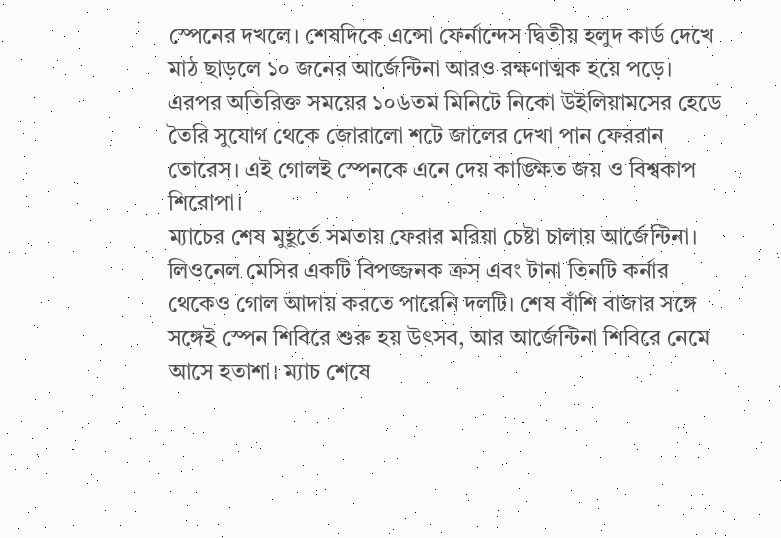স্পেনের দখলে। শেষদিকে এন্সো ফের্নান্দেস দ্বিতীয় হলুদ কার্ড দেখে মাঠ ছাড়লে ১০ জনের আর্জেন্টিনা আরও রক্ষণাত্মক হয়ে পড়ে। এরপর অতিরিক্ত সময়ের ১০৬তম মিনিটে নিকো উইলিয়ামসের হেডে তৈরি সুযোগ থেকে জোরালো শটে জালের দেখা পান ফেররান তোরেস। এই গোলই স্পেনকে এনে দেয় কাঙ্ক্ষিত জয় ও বিশ্বকাপ শিরোপা।
ম্যাচের শেষ মুহূর্তে সমতায় ফেরার মরিয়া চেষ্টা চালায় আর্জেন্টিনা। লিওনেল মেসির একটি বিপজ্জনক ক্রস এবং টানা তিনটি কর্নার থেকেও গোল আদায় করতে পারেনি দলটি। শেষ বাঁশি বাজার সঙ্গে সঙ্গেই স্পেন শিবিরে শুরু হয় উৎসব, আর আর্জেন্টিনা শিবিরে নেমে আসে হতাশা। ম্যাচ শেষে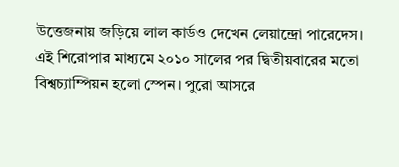উত্তেজনায় জড়িয়ে লাল কার্ডও দেখেন লেয়ান্দ্রো পারেদেস।
এই শিরোপার মাধ্যমে ২০১০ সালের পর দ্বিতীয়বারের মতো বিশ্বচ্যাম্পিয়ন হলো স্পেন। পুরো আসরে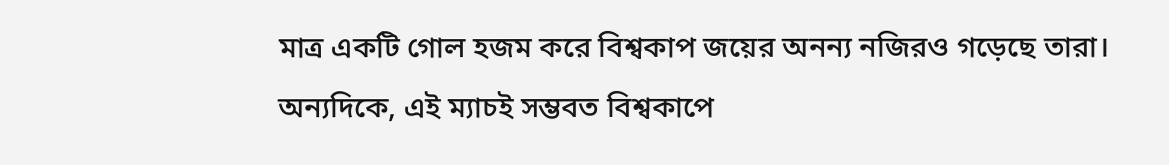মাত্র একটি গোল হজম করে বিশ্বকাপ জয়ের অনন্য নজিরও গড়েছে তারা। অন্যদিকে, এই ম্যাচই সম্ভবত বিশ্বকাপে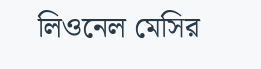লিওনেল মেসির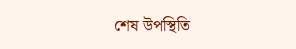শেষ উপস্থিতি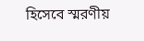হিসেবে স্মরণীয়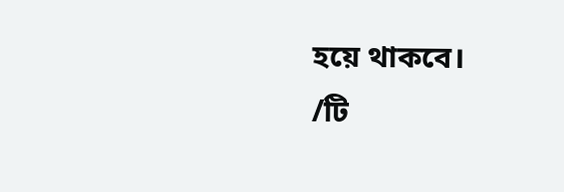হয়ে থাকবে।
/টি